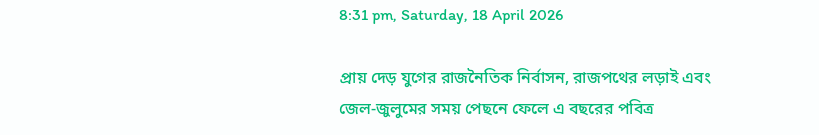8:31 pm, Saturday, 18 April 2026

প্রায় দেড় যুগের রাজনৈতিক নির্বাসন, রাজপথের লড়াই এবং জেল-জুলুমের সময় পেছনে ফেলে এ বছরের পবিত্র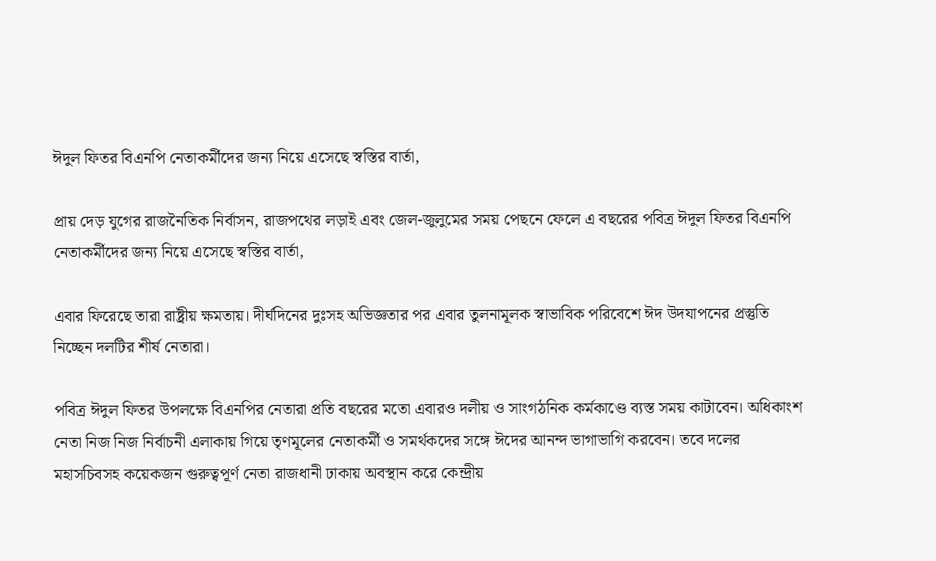ঈদুল ফিতর বিএনপি নেতাকর্মীদের জন্য নিয়ে এসেছে স্বস্তির বার্তা,

প্রায় দেড় যুগের রাজনৈতিক নির্বাসন, রাজপথের লড়াই এবং জেল-জুলুমের সময় পেছনে ফেলে এ বছরের পবিত্র ঈদুল ফিতর বিএনপি নেতাকর্মীদের জন্য নিয়ে এসেছে স্বস্তির বার্তা,

এবার ফিরেছে তারা রাষ্ট্রীয় ক্ষমতায়। দীর্ঘদিনের দুঃসহ অভিজ্ঞতার পর এবার তুলনামূলক স্বাভাবিক পরিবেশে ঈদ উদযাপনের প্রস্তুতি নিচ্ছেন দলটির শীর্ষ নেতারা।

পবিত্র ঈদুল ফিতর উপলক্ষে বিএনপির নেতারা প্রতি বছরের মতো এবারও দলীয় ও সাংগঠনিক কর্মকাণ্ডে ব্যস্ত সময় কাটাবেন। অধিকাংশ নেতা নিজ নিজ নির্বাচনী এলাকায় গিয়ে তৃণমূলের নেতাকর্মী ও সমর্থকদের সঙ্গে ঈদের আনন্দ ভাগাভাগি করবেন। তবে দলের মহাসচিবসহ কয়েকজন গুরুত্বপূর্ণ নেতা রাজধানী ঢাকায় অবস্থান করে কেন্দ্রীয়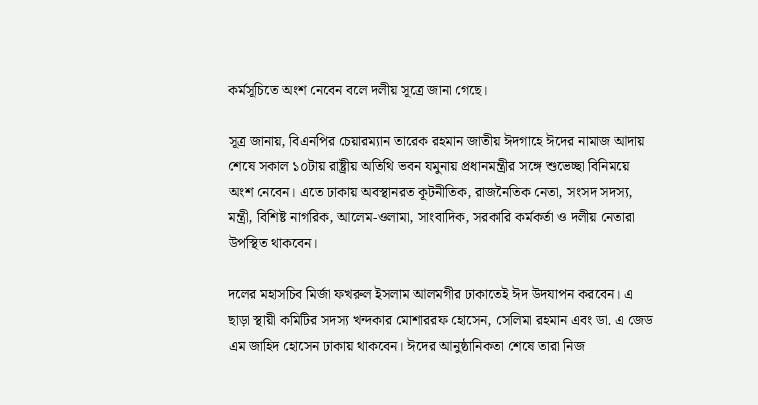কর্মসূচিতে অংশ নেবেন বলে দলীয় সূত্রে জানা গেছে।

সূত্র জানায়, বিএনপির চেয়ারম্যান তারেক রহমান জাতীয় ঈদগাহে ঈদের নামাজ আদায় শেষে সকাল ১০টায় রাষ্ট্রীয় অতিথি ভবন যমুনায় প্রধানমন্ত্রীর সঙ্গে শুভেচ্ছা বিনিময়ে অংশ নেবেন। এতে ঢাকায় অবস্থানরত কূটনীতিক, রাজনৈতিক নেতা, সংসদ সদস্য, মন্ত্রী, বিশিষ্ট নাগরিক, আলেম-ওলামা, সাংবাদিক, সরকারি কর্মকর্তা ও দলীয় নেতারা উপস্থিত থাকবেন।

দলের মহাসচিব মির্জা ফখরুল ইসলাম আলমগীর ঢাকাতেই ঈদ উদযাপন করবেন। এ ছাড়া স্থায়ী কমিটির সদস্য খন্দকার মোশাররফ হোসেন, সেলিমা রহমান এবং ডা. এ জেড এম জাহিদ হোসেন ঢাকায় থাকবেন। ঈদের আনুষ্ঠানিকতা শেষে তারা নিজ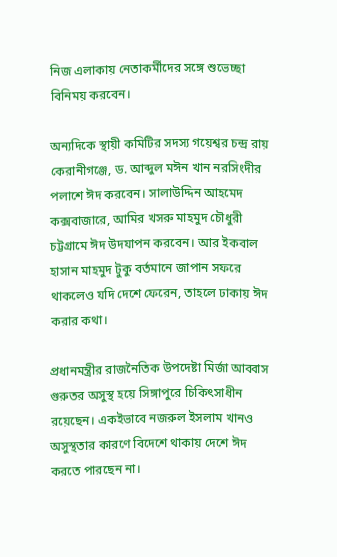নিজ এলাকায় নেতাকর্মীদের সঙ্গে শুভেচ্ছা বিনিময় করবেন।

অন্যদিকে স্থায়ী কমিটির সদস্য গয়েশ্বর চন্দ্র রায় কেরানীগঞ্জে, ড. আব্দুল মঈন খান নরসিংদীর পলাশে ঈদ করবেন। সালাউদ্দিন আহমেদ কক্সবাজারে, আমির খসরু মাহমুদ চৌধুরী চট্টগ্রামে ঈদ উদযাপন করবেন। আর ইকবাল হাসান মাহমুদ টুকু বর্তমানে জাপান সফরে থাকলেও যদি দেশে ফেরেন, তাহলে ঢাকায় ঈদ করার কথা।

প্রধানমন্ত্রীর রাজনৈতিক উপদেষ্টা মির্জা আব্বাস গুরুতর অসুস্থ হয়ে সিঙ্গাপুরে চিকিৎসাধীন রয়েছেন। একইভাবে নজরুল ইসলাম খানও অসুস্থতার কারণে বিদেশে থাকায় দেশে ঈদ করতে পারছেন না।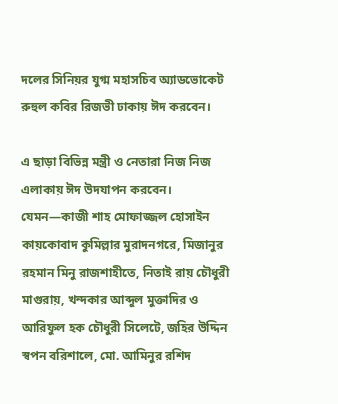দলের সিনিয়র যুগ্ম মহাসচিব অ্যাডভোকেট রুহুল কবির রিজভী ঢাকায় ঈদ করবেন।

এ ছাড়া বিভিন্ন মন্ত্রী ও নেতারা নিজ নিজ এলাকায় ঈদ উদযাপন করবেন। যেমন—কাজী শাহ মোফাজ্জল হোসাইন কায়কোবাদ কুমিল্লার মুরাদনগরে, মিজানুর রহমান মিনু রাজশাহীতে, নিতাই রায় চৌধুরী মাগুরায়, খন্দকার আব্দুল মুক্তাদির ও আরিফুল হক চৌধুরী সিলেটে, জহির উদ্দিন স্বপন বরিশালে, মো. আমিনুর রশিদ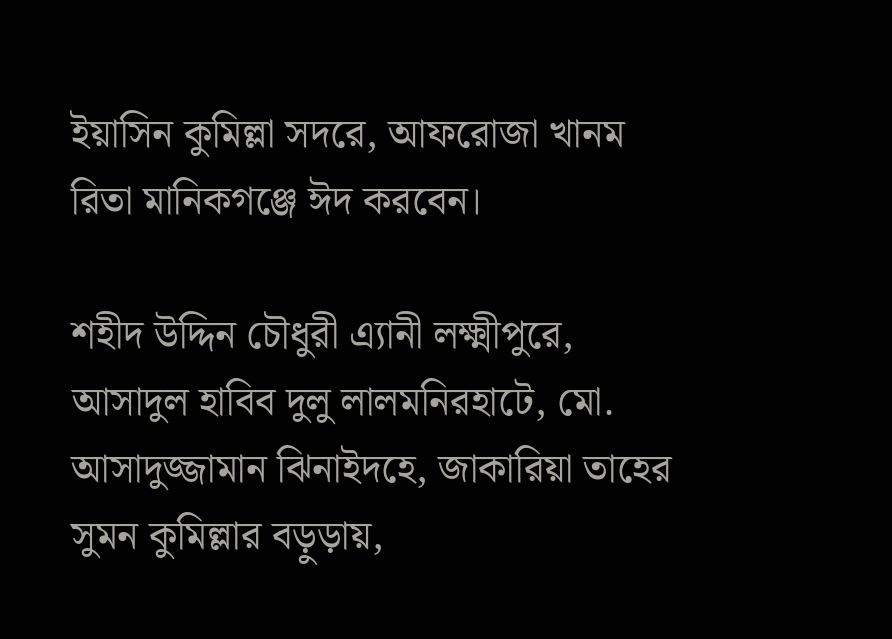ইয়াসিন কুমিল্লা সদরে, আফরোজা খানম রিতা মানিকগঞ্জে ঈদ করবেন।

শহীদ উদ্দিন চৌধুরী এ্যানী লক্ষ্মীপুরে, আসাদুল হাবিব দুলু লালমনিরহাটে, মো. আসাদুজ্জামান ঝিনাইদহে, জাকারিয়া তাহের সুমন কুমিল্লার বড়ুড়ায়,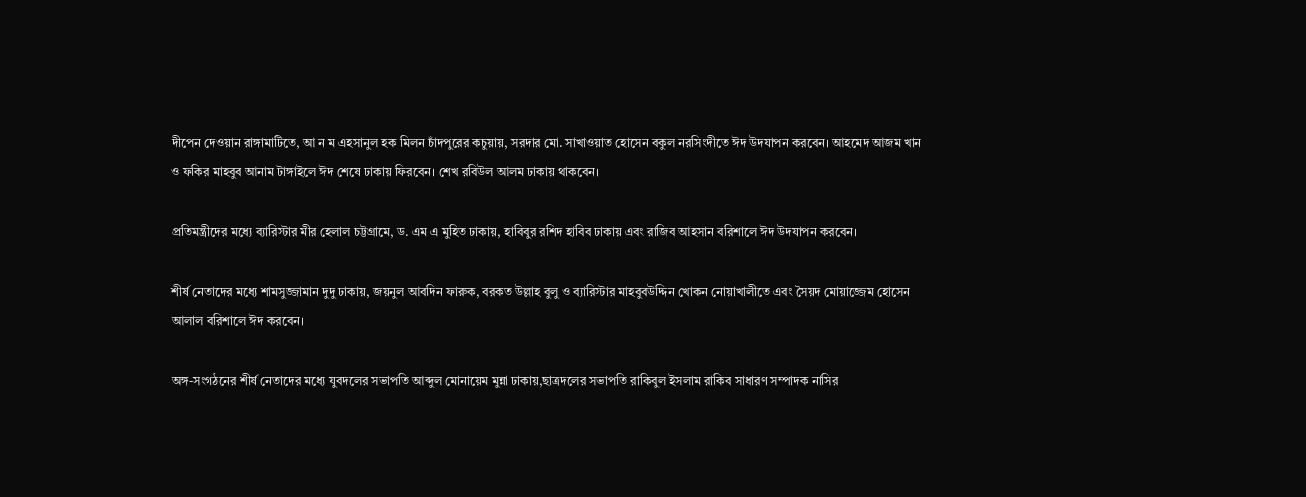দীপেন দেওয়ান রাঙ্গামাটিতে, আ ন ম এহসানুল হক মিলন চাঁদপুরের কচুয়ায়, সরদার মো. সাখাওয়াত হোসেন বকুল নরসিংদীতে ঈদ উদযাপন করবেন। আহমেদ আজম খান ও ফকির মাহবুব আনাম টাঙ্গাইলে ঈদ শেষে ঢাকায় ফিরবেন। শেখ রবিউল আলম ঢাকায় থাকবেন।

প্রতিমন্ত্রীদের মধ্যে ব্যারিস্টার মীর হেলাল চট্টগ্রামে, ড. এম এ মুহিত ঢাকায়, হাবিবুর রশিদ হাবিব ঢাকায় এবং রাজিব আহসান বরিশালে ঈদ উদযাপন করবেন।

শীর্ষ নেতাদের মধ্যে শামসুজ্জামান দুদু ঢাকায়, জয়নুল আবদিন ফারুক, বরকত উল্লাহ বুলু ও ব্যারিস্টার মাহবুবউদ্দিন খোকন নোয়াখালীতে এবং সৈয়দ মোয়াজ্জেম হোসেন আলাল বরিশালে ঈদ করবেন।

অঙ্গ-সংগঠনের শীর্ষ নেতাদের মধ্যে যুবদলের সভাপতি আব্দুল মোনায়েম মুন্না ঢাকায়,ছাত্রদলের সভাপতি রাকিবুল ইসলাম রাকিব সাধারণ সম্পাদক নাসির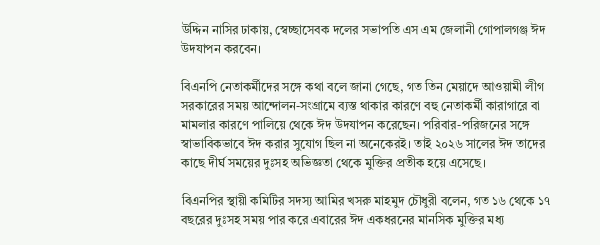উদ্দিন নাসির ঢাকায়, স্বেচ্ছাসেবক দলের সভাপতি এস এম জেলানী গোপালগঞ্জ ঈদ উদযাপন করবেন।

বিএনপি নেতাকর্মীদের সঙ্গে কথা বলে জানা গেছে, গত তিন মেয়াদে আওয়ামী লীগ সরকারের সময় আন্দোলন-সংগ্রামে ব্যস্ত থাকার কারণে বহু নেতাকর্মী কারাগারে বা মামলার কারণে পালিয়ে থেকে ঈদ উদযাপন করেছেন। পরিবার-পরিজনের সঙ্গে স্বাভাবিকভাবে ঈদ করার সুযোগ ছিল না অনেকেরই। তাই ২০২৬ সালের ঈদ তাদের কাছে দীর্ঘ সময়ের দুঃসহ অভিজ্ঞতা থেকে মুক্তির প্রতীক হয়ে এসেছে।

বিএনপির স্থায়ী কমিটির সদস্য আমির খসরু মাহমুদ চৌধুরী বলেন, গত ১৬ থেকে ১৭ বছরের দুঃসহ সময় পার করে এবারের ঈদ একধরনের মানসিক মুক্তির মধ্য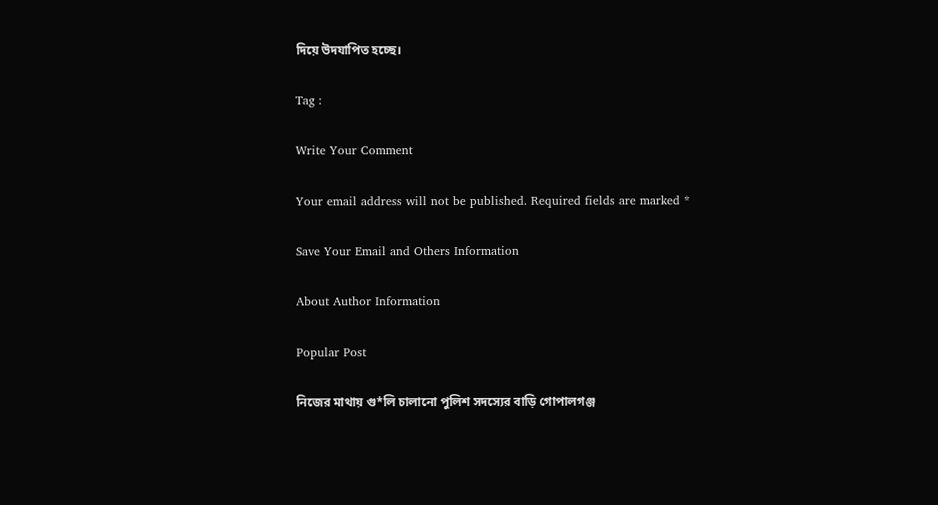দিয়ে উদযাপিত হচ্ছে।

Tag :

Write Your Comment

Your email address will not be published. Required fields are marked *

Save Your Email and Others Information

About Author Information

Popular Post

নিজের মাথায় গু*লি চালানো পুলিশ সদস্যের বাড়ি গোপালগঞ্জ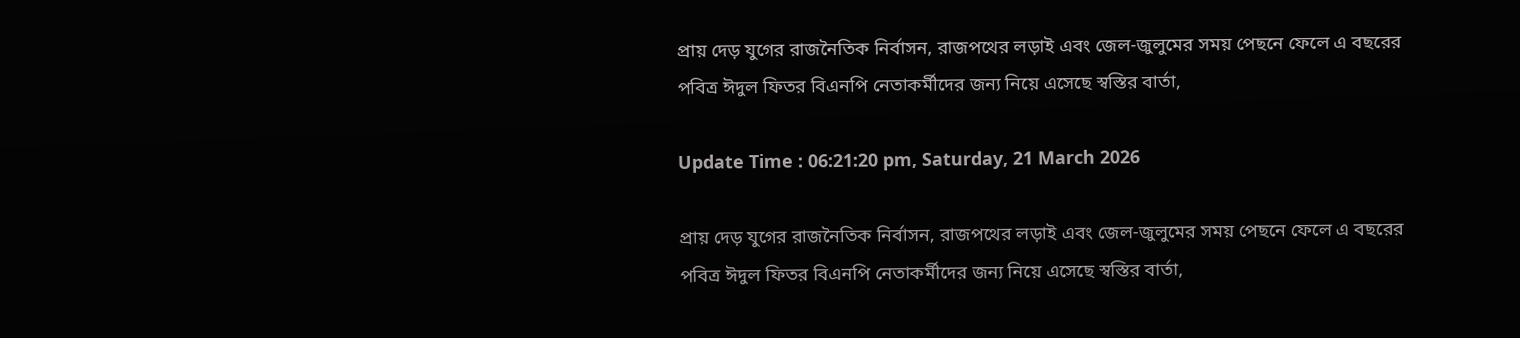প্রায় দেড় যুগের রাজনৈতিক নির্বাসন, রাজপথের লড়াই এবং জেল-জুলুমের সময় পেছনে ফেলে এ বছরের পবিত্র ঈদুল ফিতর বিএনপি নেতাকর্মীদের জন্য নিয়ে এসেছে স্বস্তির বার্তা,

Update Time : 06:21:20 pm, Saturday, 21 March 2026

প্রায় দেড় যুগের রাজনৈতিক নির্বাসন, রাজপথের লড়াই এবং জেল-জুলুমের সময় পেছনে ফেলে এ বছরের পবিত্র ঈদুল ফিতর বিএনপি নেতাকর্মীদের জন্য নিয়ে এসেছে স্বস্তির বার্তা,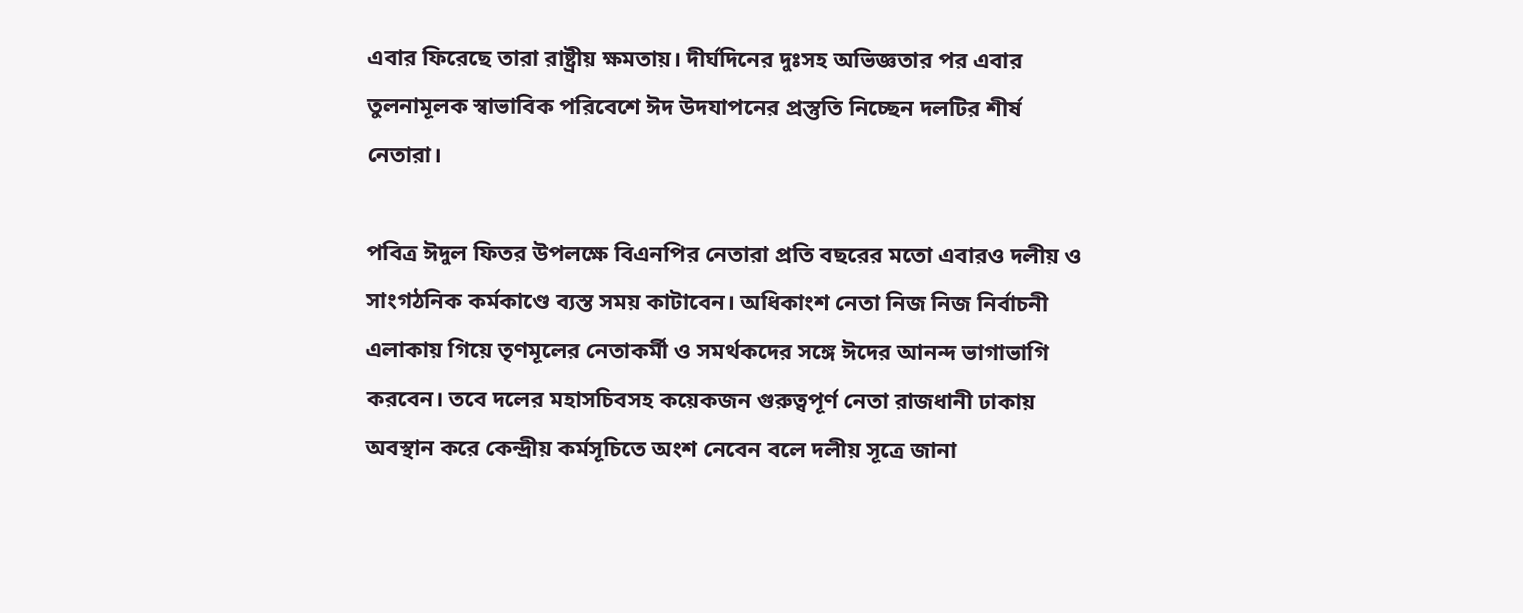এবার ফিরেছে তারা রাষ্ট্রীয় ক্ষমতায়। দীর্ঘদিনের দুঃসহ অভিজ্ঞতার পর এবার তুলনামূলক স্বাভাবিক পরিবেশে ঈদ উদযাপনের প্রস্তুতি নিচ্ছেন দলটির শীর্ষ নেতারা।

পবিত্র ঈদুল ফিতর উপলক্ষে বিএনপির নেতারা প্রতি বছরের মতো এবারও দলীয় ও সাংগঠনিক কর্মকাণ্ডে ব্যস্ত সময় কাটাবেন। অধিকাংশ নেতা নিজ নিজ নির্বাচনী এলাকায় গিয়ে তৃণমূলের নেতাকর্মী ও সমর্থকদের সঙ্গে ঈদের আনন্দ ভাগাভাগি করবেন। তবে দলের মহাসচিবসহ কয়েকজন গুরুত্বপূর্ণ নেতা রাজধানী ঢাকায় অবস্থান করে কেন্দ্রীয় কর্মসূচিতে অংশ নেবেন বলে দলীয় সূত্রে জানা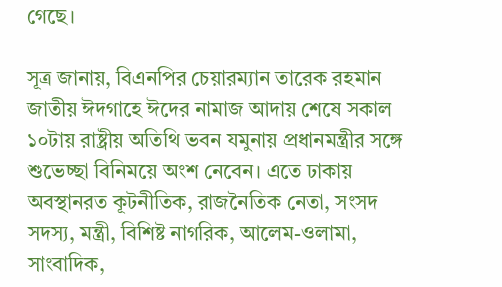গেছে।

সূত্র জানায়, বিএনপির চেয়ারম্যান তারেক রহমান জাতীয় ঈদগাহে ঈদের নামাজ আদায় শেষে সকাল ১০টায় রাষ্ট্রীয় অতিথি ভবন যমুনায় প্রধানমন্ত্রীর সঙ্গে শুভেচ্ছা বিনিময়ে অংশ নেবেন। এতে ঢাকায় অবস্থানরত কূটনীতিক, রাজনৈতিক নেতা, সংসদ সদস্য, মন্ত্রী, বিশিষ্ট নাগরিক, আলেম-ওলামা, সাংবাদিক,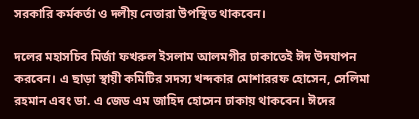সরকারি কর্মকর্তা ও দলীয় নেতারা উপস্থিত থাকবেন।

দলের মহাসচিব মির্জা ফখরুল ইসলাম আলমগীর ঢাকাতেই ঈদ উদযাপন করবেন। এ ছাড়া স্থায়ী কমিটির সদস্য খন্দকার মোশাররফ হোসেন, সেলিমা রহমান এবং ডা. এ জেড এম জাহিদ হোসেন ঢাকায় থাকবেন। ঈদের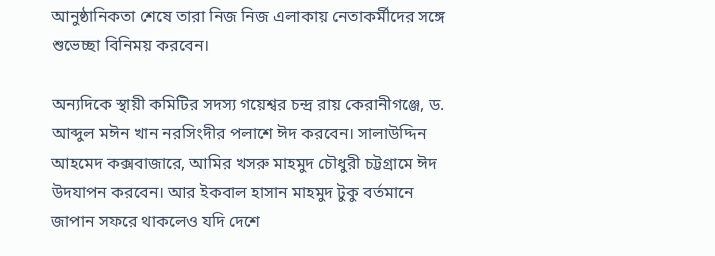আনুষ্ঠানিকতা শেষে তারা নিজ নিজ এলাকায় নেতাকর্মীদের সঙ্গে শুভেচ্ছা বিনিময় করবেন।

অন্যদিকে স্থায়ী কমিটির সদস্য গয়েশ্বর চন্দ্র রায় কেরানীগঞ্জে, ড. আব্দুল মঈন খান নরসিংদীর পলাশে ঈদ করবেন। সালাউদ্দিন আহমেদ কক্সবাজারে, আমির খসরু মাহমুদ চৌধুরী চট্টগ্রামে ঈদ উদযাপন করবেন। আর ইকবাল হাসান মাহমুদ টুকু বর্তমানে জাপান সফরে থাকলেও যদি দেশে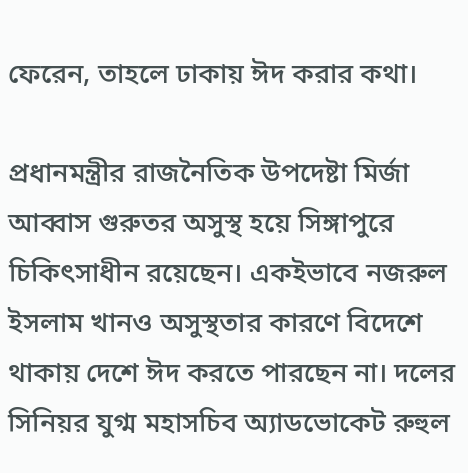ফেরেন, তাহলে ঢাকায় ঈদ করার কথা।

প্রধানমন্ত্রীর রাজনৈতিক উপদেষ্টা মির্জা আব্বাস গুরুতর অসুস্থ হয়ে সিঙ্গাপুরে চিকিৎসাধীন রয়েছেন। একইভাবে নজরুল ইসলাম খানও অসুস্থতার কারণে বিদেশে থাকায় দেশে ঈদ করতে পারছেন না। দলের সিনিয়র যুগ্ম মহাসচিব অ্যাডভোকেট রুহুল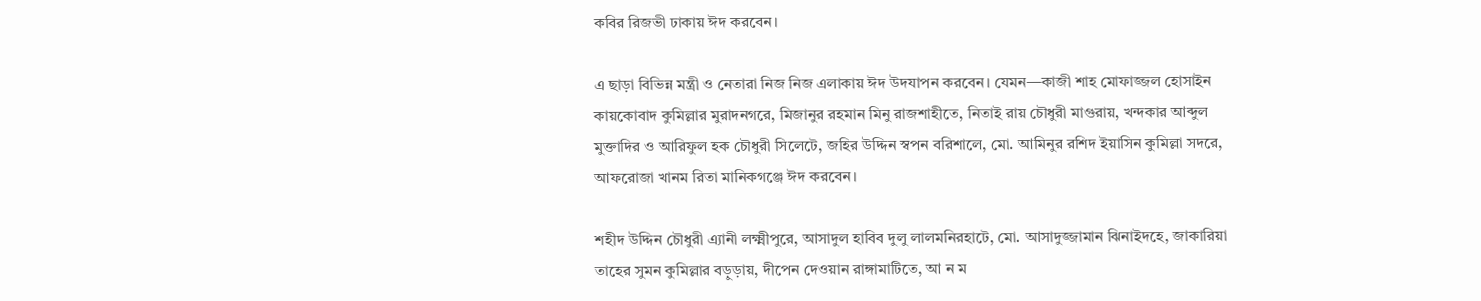কবির রিজভী ঢাকায় ঈদ করবেন।

এ ছাড়া বিভিন্ন মন্ত্রী ও নেতারা নিজ নিজ এলাকায় ঈদ উদযাপন করবেন। যেমন—কাজী শাহ মোফাজ্জল হোসাইন কায়কোবাদ কুমিল্লার মুরাদনগরে, মিজানুর রহমান মিনু রাজশাহীতে, নিতাই রায় চৌধুরী মাগুরায়, খন্দকার আব্দুল মুক্তাদির ও আরিফুল হক চৌধুরী সিলেটে, জহির উদ্দিন স্বপন বরিশালে, মো. আমিনুর রশিদ ইয়াসিন কুমিল্লা সদরে, আফরোজা খানম রিতা মানিকগঞ্জে ঈদ করবেন।

শহীদ উদ্দিন চৌধুরী এ্যানী লক্ষ্মীপুরে, আসাদুল হাবিব দুলু লালমনিরহাটে, মো. আসাদুজ্জামান ঝিনাইদহে, জাকারিয়া তাহের সুমন কুমিল্লার বড়ুড়ায়, দীপেন দেওয়ান রাঙ্গামাটিতে, আ ন ম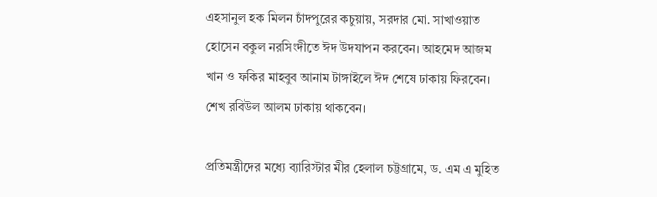এহসানুল হক মিলন চাঁদপুরের কচুয়ায়, সরদার মো. সাখাওয়াত হোসেন বকুল নরসিংদীতে ঈদ উদযাপন করবেন। আহমেদ আজম খান ও ফকির মাহবুব আনাম টাঙ্গাইলে ঈদ শেষে ঢাকায় ফিরবেন। শেখ রবিউল আলম ঢাকায় থাকবেন।

প্রতিমন্ত্রীদের মধ্যে ব্যারিস্টার মীর হেলাল চট্টগ্রামে, ড. এম এ মুহিত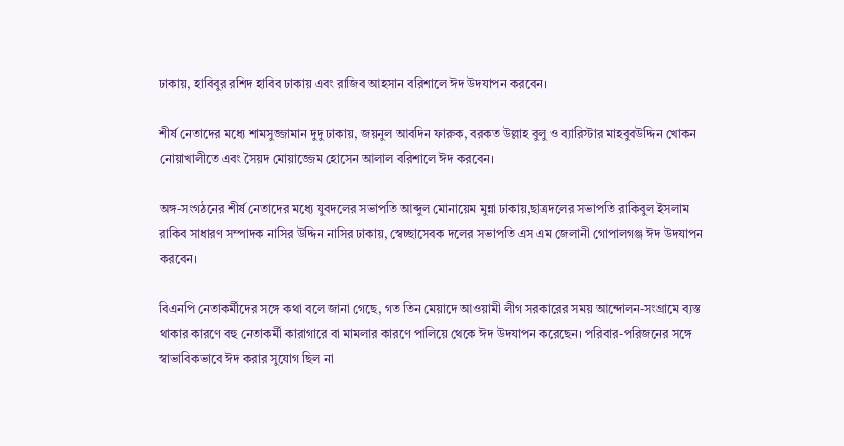ঢাকায়, হাবিবুর রশিদ হাবিব ঢাকায় এবং রাজিব আহসান বরিশালে ঈদ উদযাপন করবেন।

শীর্ষ নেতাদের মধ্যে শামসুজ্জামান দুদু ঢাকায়, জয়নুল আবদিন ফারুক, বরকত উল্লাহ বুলু ও ব্যারিস্টার মাহবুবউদ্দিন খোকন নোয়াখালীতে এবং সৈয়দ মোয়াজ্জেম হোসেন আলাল বরিশালে ঈদ করবেন।

অঙ্গ-সংগঠনের শীর্ষ নেতাদের মধ্যে যুবদলের সভাপতি আব্দুল মোনায়েম মুন্না ঢাকায়,ছাত্রদলের সভাপতি রাকিবুল ইসলাম রাকিব সাধারণ সম্পাদক নাসির উদ্দিন নাসির ঢাকায়, স্বেচ্ছাসেবক দলের সভাপতি এস এম জেলানী গোপালগঞ্জ ঈদ উদযাপন করবেন।

বিএনপি নেতাকর্মীদের সঙ্গে কথা বলে জানা গেছে, গত তিন মেয়াদে আওয়ামী লীগ সরকারের সময় আন্দোলন-সংগ্রামে ব্যস্ত থাকার কারণে বহু নেতাকর্মী কারাগারে বা মামলার কারণে পালিয়ে থেকে ঈদ উদযাপন করেছেন। পরিবার-পরিজনের সঙ্গে স্বাভাবিকভাবে ঈদ করার সুযোগ ছিল না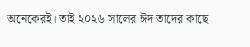অনেকেরই। তাই ২০২৬ সালের ঈদ তাদের কাছে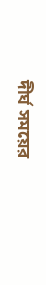দীর্ঘ সময়ের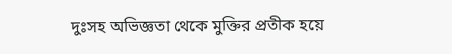দুঃসহ অভিজ্ঞতা থেকে মুক্তির প্রতীক হয়ে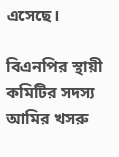এসেছে।

বিএনপির স্থায়ী কমিটির সদস্য আমির খসরু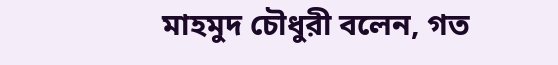মাহমুদ চৌধুরী বলেন, গত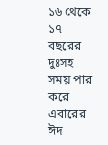১৬ থেকে ১৭ বছরের দুঃসহ সময় পার করে এবারের ঈদ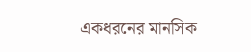একধরনের মানসিক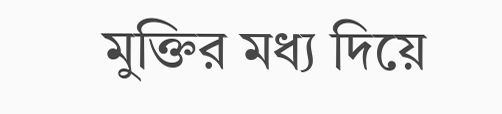মুক্তির মধ্য দিয়ে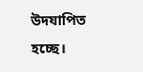উদযাপিত হচ্ছে।